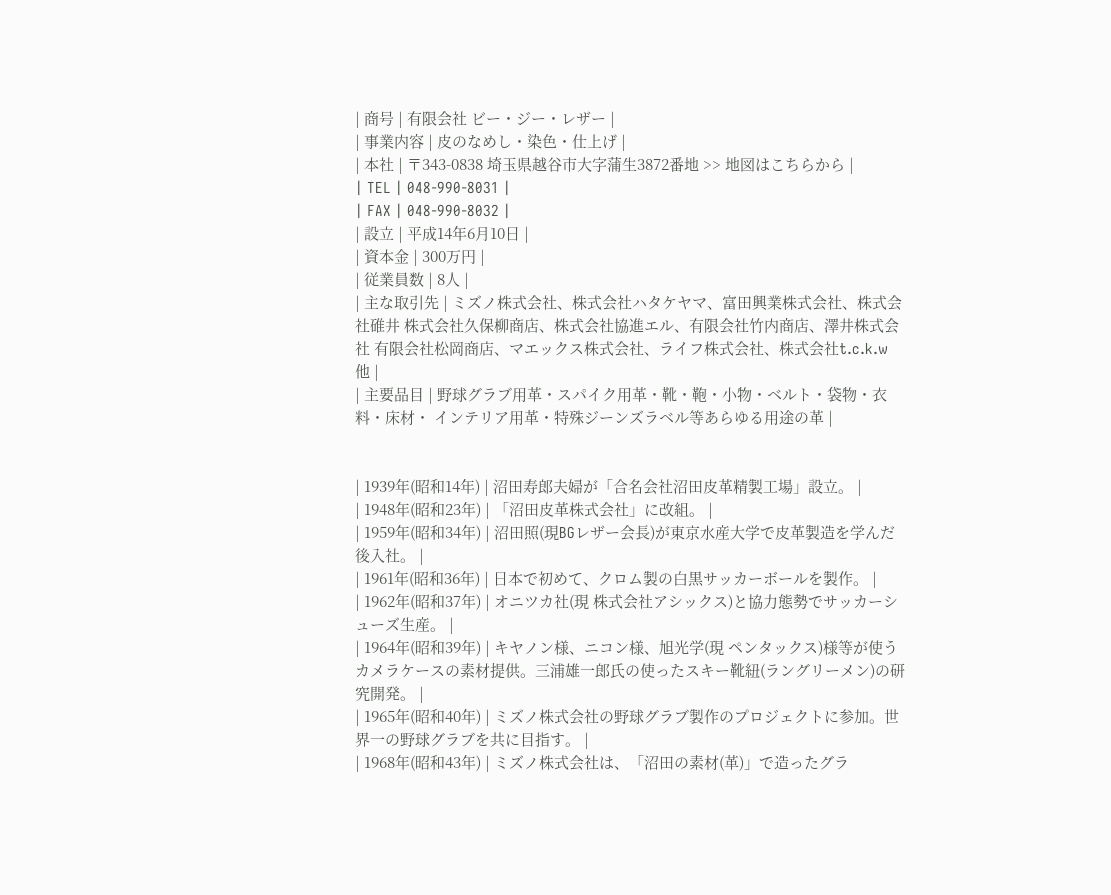| 商号 | 有限会社 ビー・ジー・レザー |
| 事業内容 | 皮のなめし・染色・仕上げ |
| 本社 | 〒343-0838 埼玉県越谷市大字蒲生3872番地 >> 地図はこちらから |
| TEL | 048-990-8031 |
| FAX | 048-990-8032 |
| 設立 | 平成14年6月10日 |
| 資本金 | 300万円 |
| 従業員数 | 8人 |
| 主な取引先 | ミズノ株式会社、株式会社ハタケヤマ、富田興業株式会社、株式会社碓井 株式会社久保柳商店、株式会社協進エル、有限会社竹内商店、澤井株式会社 有限会社松岡商店、マエックス株式会社、ライフ株式会社、株式会社t.c.k.w 他 |
| 主要品目 | 野球グラブ用革・スパイク用革・靴・鞄・小物・ベルト・袋物・衣料・床材・ インテリア用革・特殊ジーンズラベル等あらゆる用途の革 |


| 1939年(昭和14年) | 沼田寿郎夫婦が「合名会社沼田皮革精製工場」設立。 |
| 1948年(昭和23年) | 「沼田皮革株式会社」に改組。 |
| 1959年(昭和34年) | 沼田照(現BGレザー会長)が東京水産大学で皮革製造を学んだ後入社。 |
| 1961年(昭和36年) | 日本で初めて、クロム製の白黒サッカーボールを製作。 |
| 1962年(昭和37年) | オニツカ社(現 株式会社アシックス)と協力態勢でサッカーシューズ生産。 |
| 1964年(昭和39年) | キヤノン様、ニコン様、旭光学(現 ペンタックス)様等が使うカメラケースの素材提供。三浦雄一郎氏の使ったスキー靴紐(ラングリーメン)の研究開発。 |
| 1965年(昭和40年) | ミズノ株式会社の野球グラブ製作のプロジェクトに参加。世界一の野球グラブを共に目指す。 |
| 1968年(昭和43年) | ミズノ株式会社は、「沼田の素材(革)」で造ったグラ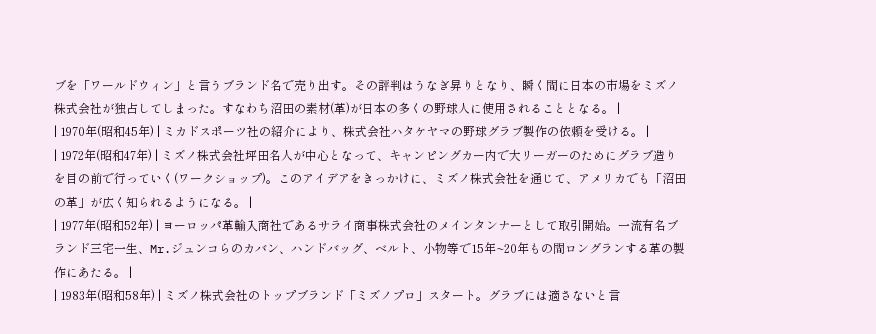ブを「ワールドウィン」と言うブランド名で売り出す。その評判はうなぎ昇りとなり、瞬く間に日本の市場をミズノ株式会社が独占してしまった。すなわち沼田の素材(革)が日本の多くの野球人に使用されることとなる。 |
| 1970年(昭和45年) | ミカドスポーツ社の紹介により、株式会社ハタケヤマの野球グラブ製作の依頼を受ける。 |
| 1972年(昭和47年) | ミズノ株式会社坪田名人が中心となって、キャンピングカー内で大リーガーのためにグラブ造りを目の前で行っていく(ワークショップ)。このアイデアをきっかけに、ミズノ株式会社を通じて、アメリカでも「沼田の革」が広く知られるようになる。 |
| 1977年(昭和52年) | ヨーロッパ革輸入商社であるサライ商事株式会社のメインタンナーとして取引開始。一流有名ブランド三宅一生、Mr.ジュンコらのカバン、ハンドバッグ、ベルト、小物等で15年~20年もの間ロングランする革の製作にあたる。 |
| 1983年(昭和58年) | ミズノ株式会社のトップブランド「ミズノプロ」スタート。グラブには適さないと言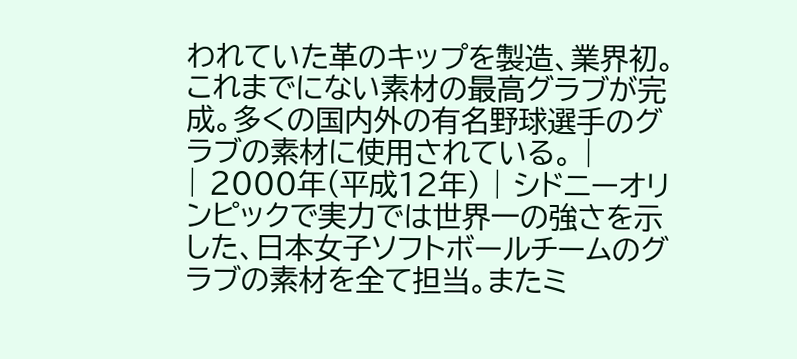われていた革のキップを製造、業界初。これまでにない素材の最高グラブが完成。多くの国内外の有名野球選手のグラブの素材に使用されている。 |
| 2000年(平成12年) | シドニーオリンピックで実力では世界一の強さを示した、日本女子ソフトボールチームのグラブの素材を全て担当。またミ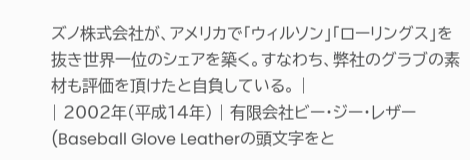ズノ株式会社が、アメリカで「ウィルソン」「ローリングス」を抜き世界一位のシェアを築く。すなわち、弊社のグラブの素材も評価を頂けたと自負している。 |
| 2002年(平成14年) | 有限会社ビー・ジー・レザー(Baseball Glove Leatherの頭文字をと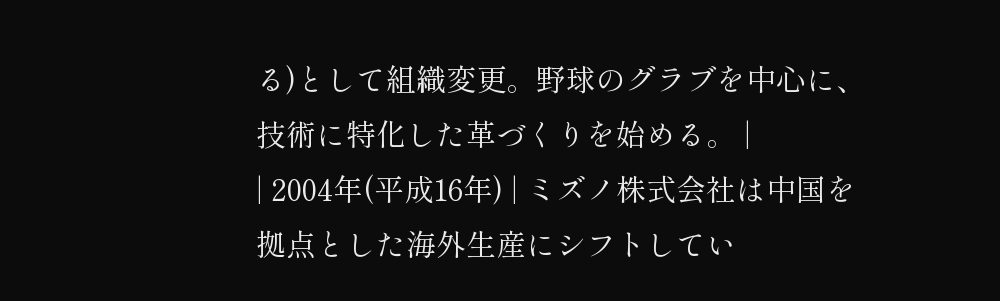る)として組織変更。野球のグラブを中心に、技術に特化した革づくりを始める。 |
| 2004年(平成16年) | ミズノ株式会社は中国を拠点とした海外生産にシフトしてい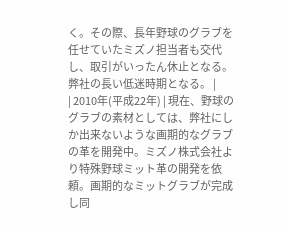く。その際、長年野球のグラブを任せていたミズノ担当者も交代し、取引がいったん休止となる。弊社の長い低迷時期となる。 |
| 2010年(平成22年) | 現在、野球のグラブの素材としては、弊社にしか出来ないような画期的なグラブの革を開発中。ミズノ株式会社より特殊野球ミット革の開発を依頼。画期的なミットグラブが完成し同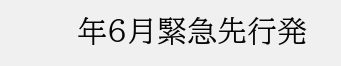年6月緊急先行発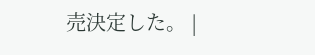売決定した。 |